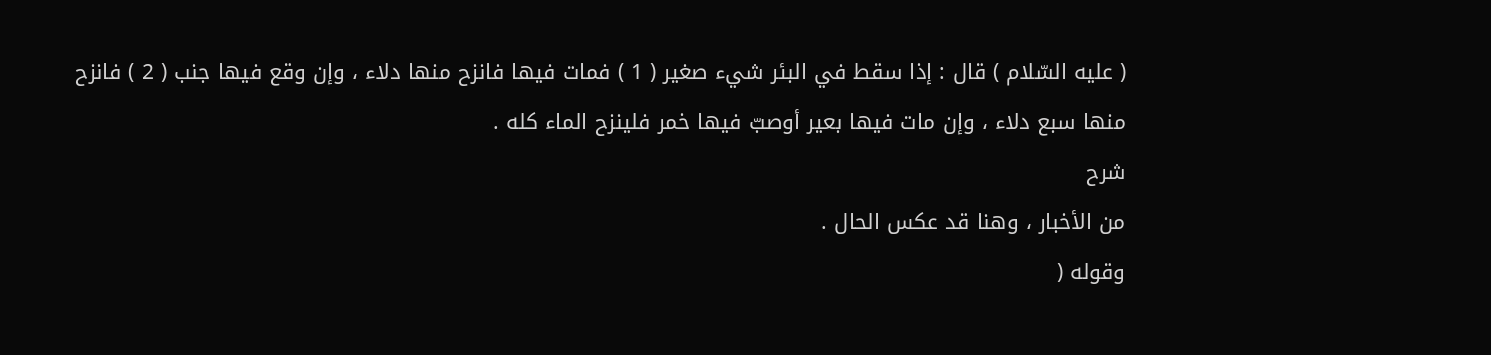( عليه السّلام ) قال : إذا سقط في البئر شيء صغير ( 1 ) فمات فيها فانزح منها دلاء ، وإن وقع فيها جنب ( 2 ) فانزح منها سبع دلاء ، وإن مات فيها بعير أوصبّ فيها خمر فلينزح الماء كله .
شرح
من الأخبار ، وهنا قد عكس الحال .
وقوله (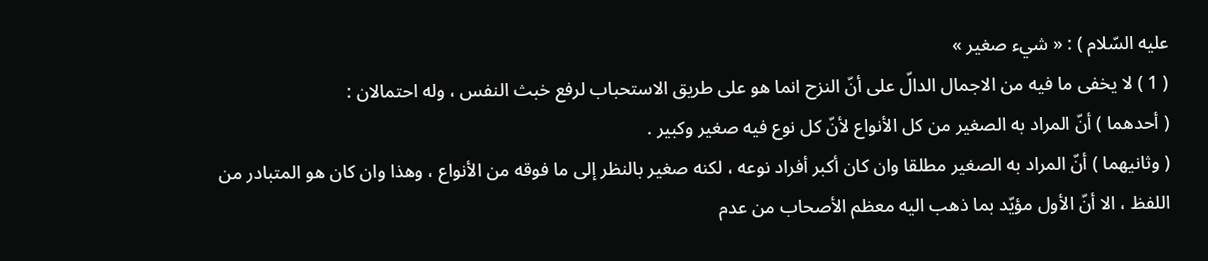عليه السّلام ) : « شيء صغير »
( 1 ) لا يخفى ما فيه من الاجمال الدالّ على أنّ النزح انما هو على طريق الاستحباب لرفع خبث النفس ، وله احتمالان :
( أحدهما ) أنّ المراد به الصغير من كل الأنواع لأنّ كل نوع فيه صغير وكبير .
( وثانيهما ) أنّ المراد به الصغير مطلقا وان كان أكبر أفراد نوعه ، لكنه صغير بالنظر إلى ما فوقه من الأنواع ، وهذا وان كان هو المتبادر من اللفظ ، الا أنّ الأول مؤيّد بما ذهب اليه معظم الأصحاب من عدم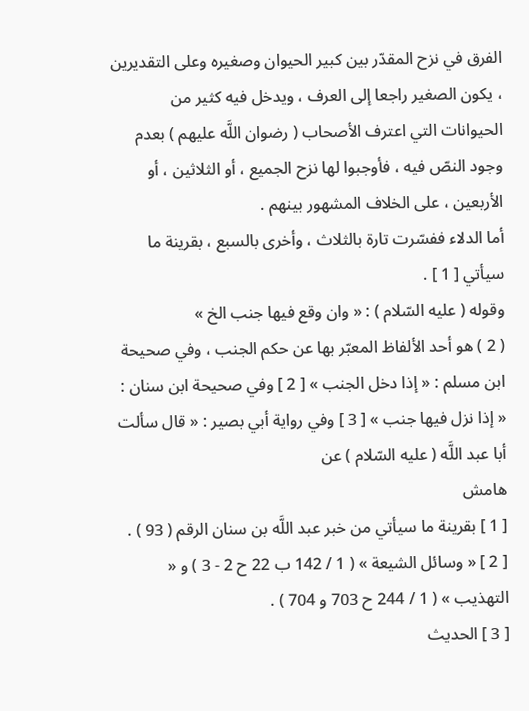الفرق في نزح المقدّر بين كبير الحيوان وصغيره وعلى التقديرين ، يكون الصغير راجعا إلى العرف ، ويدخل فيه كثير من الحيوانات التي اعترف الأصحاب ( رضوان اللَّه عليهم ) بعدم وجود النصّ فيه ، فأوجبوا لها نزح الجميع ، أو الثلاثين ، أو الأربعين ، على الخلاف المشهور بينهم .
أما الدلاء ففسّرت تارة بالثلاث ، وأخرى بالسبع ، بقرينة ما سيأتي [ 1 ] .
وقوله ( عليه السّلام ) : « وان وقع فيها جنب الخ »
( 2 ) هو أحد الألفاظ المعبّر بها عن حكم الجنب ، وفي صحيحة ابن مسلم : « إذا دخل الجنب » [ 2 ] وفي صحيحة ابن سنان :
« إذا نزل فيها جنب » [ 3 ] وفي رواية أبي بصير : « قال سألت أبا عبد اللَّه ( عليه السّلام ) عن
هامش
[ 1 ] بقرينة ما سيأتي من خبر عبد اللَّه بن سنان الرقم ( 93 ) .
[ 2 ] « وسائل الشيعة » ( 1 / 142 ب 22 ح 2 - 3 ) و « التهذيب » ( 1 / 244 ح 703 و 704 ) .
[ 3 ] الحديث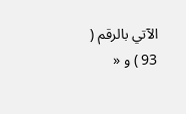الآتي بالرقم ( 93 ) و «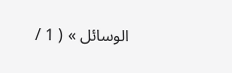الوسائل » ( 1 /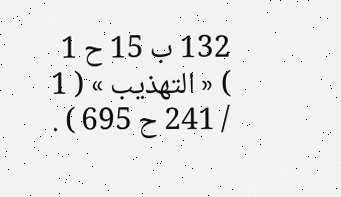132 ب 15 ح 1 ) « التهذيب » ( 1 / 241 ح 695 ) .